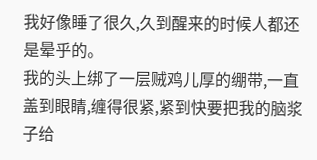我好像睡了很久,久到醒来的时候人都还是晕乎的。
我的头上绑了一层贼鸡儿厚的绷带,一直盖到眼睛,缠得很紧,紧到快要把我的脑浆子给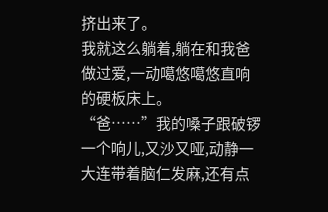挤出来了。
我就这么躺着,躺在和我爸做过爱,一动噶悠噶悠直响的硬板床上。
“爸……”我的嗓子跟破锣一个响儿,又沙又哑,动静一大连带着脑仁发麻,还有点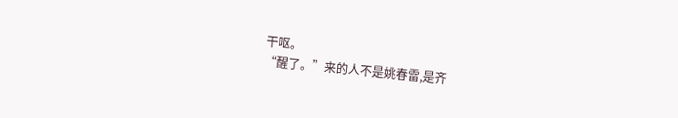干呕。
“醒了。”来的人不是姚春雷,是齐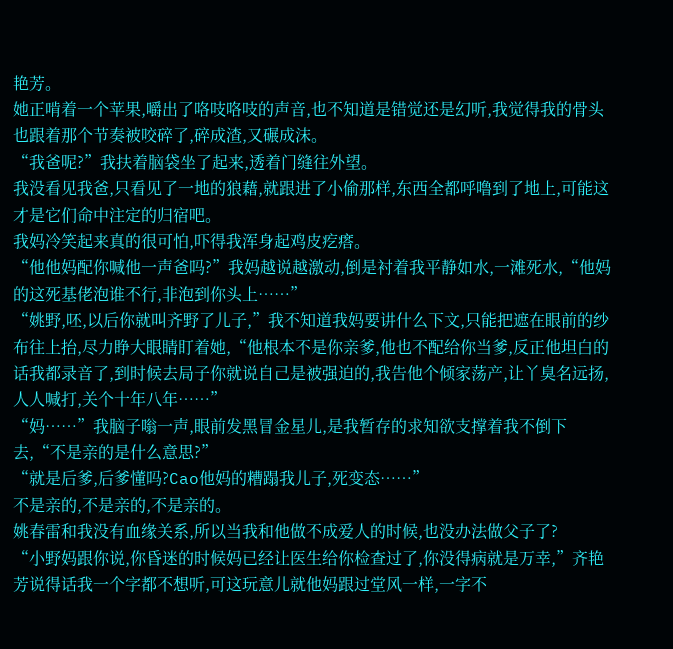艳芳。
她正啃着一个苹果,嚼出了咯吱咯吱的声音,也不知道是错觉还是幻听,我觉得我的骨头也跟着那个节奏被咬碎了,碎成渣,又碾成沫。
“我爸呢?”我扶着脑袋坐了起来,透着门缝往外望。
我没看见我爸,只看见了一地的狼藉,就跟进了小偷那样,东西全都呼噜到了地上,可能这才是它们命中注定的归宿吧。
我妈冷笑起来真的很可怕,吓得我浑身起鸡皮疙瘩。
“他他妈配你喊他一声爸吗?”我妈越说越激动,倒是衬着我平静如水,一滩死水,“他妈的这死基佬泡谁不行,非泡到你头上……”
“姚野,呸,以后你就叫齐野了儿子,”我不知道我妈要讲什么下文,只能把遮在眼前的纱布往上抬,尽力睁大眼睛盯着她,“他根本不是你亲爹,他也不配给你当爹,反正他坦白的话我都录音了,到时候去局子你就说自己是被强迫的,我告他个倾家荡产,让丫臭名远扬,人人喊打,关个十年八年……”
“妈……”我脑子嗡一声,眼前发黑冒金星儿,是我暂存的求知欲支撑着我不倒下去,“不是亲的是什么意思?”
“就是后爹,后爹懂吗?Cao他妈的糟蹋我儿子,死变态……”
不是亲的,不是亲的,不是亲的。
姚春雷和我没有血缘关系,所以当我和他做不成爱人的时候,也没办法做父子了?
“小野妈跟你说,你昏迷的时候妈已经让医生给你检查过了,你没得病就是万幸,”齐艳芳说得话我一个字都不想听,可这玩意儿就他妈跟过堂风一样,一字不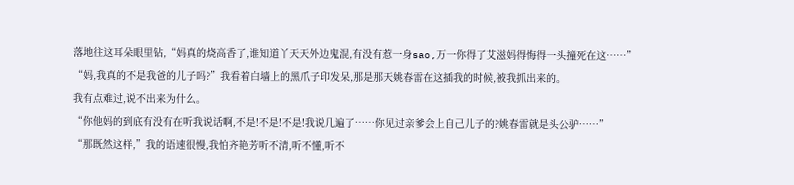落地往这耳朵眼里钻,“妈真的烧高香了,谁知道丫天天外边鬼混,有没有惹一身sao,万一你得了艾滋妈得悔得一头撞死在这……”
“妈,我真的不是我爸的儿子吗?”我看着白墙上的黑爪子印发呆,那是那天姚春雷在这插我的时候,被我抓出来的。
我有点难过,说不出来为什么。
“你他妈的到底有没有在听我说话啊,不是!不是!不是!我说几遍了……你见过亲爹会上自己儿子的?姚春雷就是头公驴……”
“那既然这样,”我的语速很慢,我怕齐艳芳听不清,听不懂,听不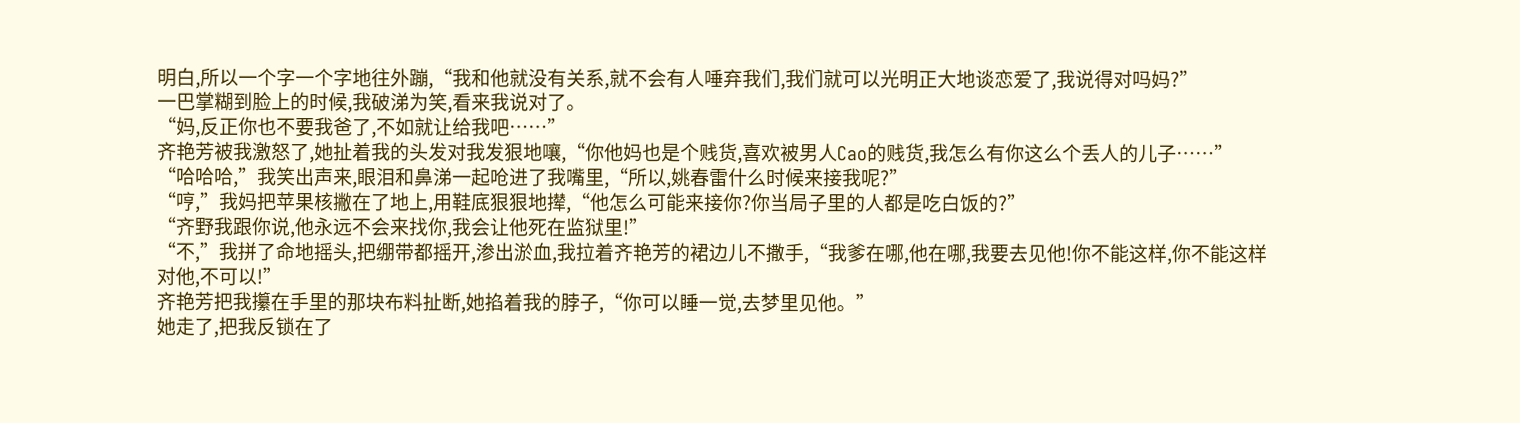明白,所以一个字一个字地往外蹦,“我和他就没有关系,就不会有人唾弃我们,我们就可以光明正大地谈恋爱了,我说得对吗妈?”
一巴掌糊到脸上的时候,我破涕为笑,看来我说对了。
“妈,反正你也不要我爸了,不如就让给我吧……”
齐艳芳被我激怒了,她扯着我的头发对我发狠地嚷,“你他妈也是个贱货,喜欢被男人Cao的贱货,我怎么有你这么个丢人的儿子……”
“哈哈哈,”我笑出声来,眼泪和鼻涕一起呛进了我嘴里,“所以,姚春雷什么时候来接我呢?”
“哼,”我妈把苹果核撇在了地上,用鞋底狠狠地撵,“他怎么可能来接你?你当局子里的人都是吃白饭的?”
“齐野我跟你说,他永远不会来找你,我会让他死在监狱里!”
“不,”我拼了命地摇头,把绷带都摇开,渗出淤血,我拉着齐艳芳的裙边儿不撒手,“我爹在哪,他在哪,我要去见他!你不能这样,你不能这样对他,不可以!”
齐艳芳把我攥在手里的那块布料扯断,她掐着我的脖子,“你可以睡一觉,去梦里见他。”
她走了,把我反锁在了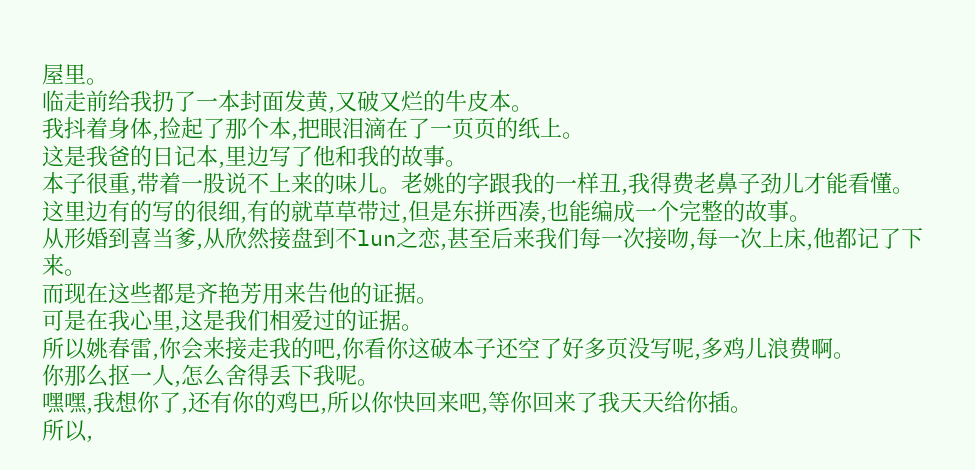屋里。
临走前给我扔了一本封面发黄,又破又烂的牛皮本。
我抖着身体,捡起了那个本,把眼泪滴在了一页页的纸上。
这是我爸的日记本,里边写了他和我的故事。
本子很重,带着一股说不上来的味儿。老姚的字跟我的一样丑,我得费老鼻子劲儿才能看懂。
这里边有的写的很细,有的就草草带过,但是东拼西凑,也能编成一个完整的故事。
从形婚到喜当爹,从欣然接盘到不lun之恋,甚至后来我们每一次接吻,每一次上床,他都记了下来。
而现在这些都是齐艳芳用来告他的证据。
可是在我心里,这是我们相爱过的证据。
所以姚春雷,你会来接走我的吧,你看你这破本子还空了好多页没写呢,多鸡儿浪费啊。
你那么抠一人,怎么舍得丢下我呢。
嘿嘿,我想你了,还有你的鸡巴,所以你快回来吧,等你回来了我天天给你插。
所以,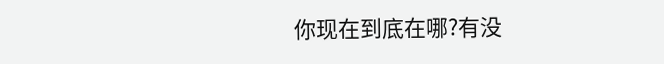你现在到底在哪?有没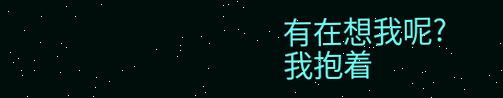有在想我呢?
我抱着